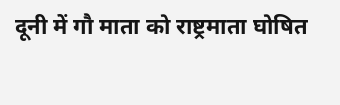दूनी में गौ माता को राष्ट्रमाता घोषित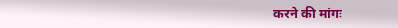करने की मांगः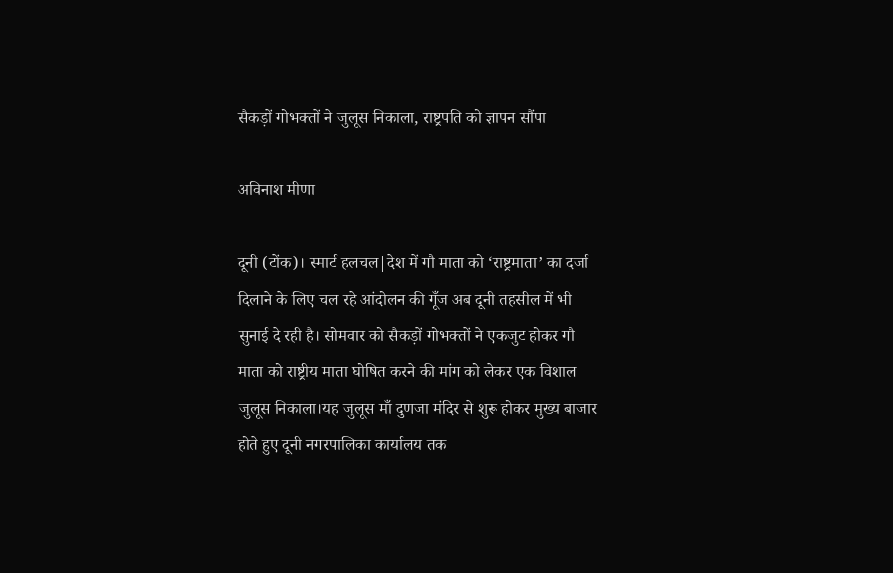सैकड़ों गोभक्तों ने जुलूस निकाला, राष्ट्रपति को ज्ञापन सौंपा

अविनाश मीणा

दूनी (टोंक)। स्मार्ट हलचल|देश में गौ माता को ‘राष्ट्रमाता’ का दर्जा दिलाने के लिए चल रहे आंदोलन की गूँज अब दूनी तहसील में भी सुनाई दे रही है। सोमवार को सैकड़ों गोभक्तों ने एकजुट होकर गौ माता को राष्ट्रीय माता घोषित करने की मांग को लेकर एक विशाल जुलूस निकाला।यह जुलूस माँ दुणजा मंदिर से शुरू होकर मुख्य बाजार होते हुए दूनी नगरपालिका कार्यालय तक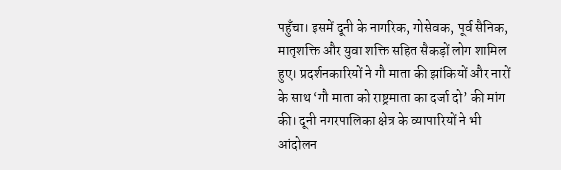पहुँचा। इसमें दूनी के नागरिक, गोसेवक, पूर्व सैनिक, मातृशक्ति और युवा शक्ति सहित सैकड़ों लोग शामिल हुए। प्रदर्शनकारियों ने गौ माता की झांकियों और नारों के साथ ‘गौ माता को राष्ट्रमाता का दर्जा दो’ की मांग की। दूनी नगरपालिका क्षेत्र के व्यापारियों ने भी आंदोलन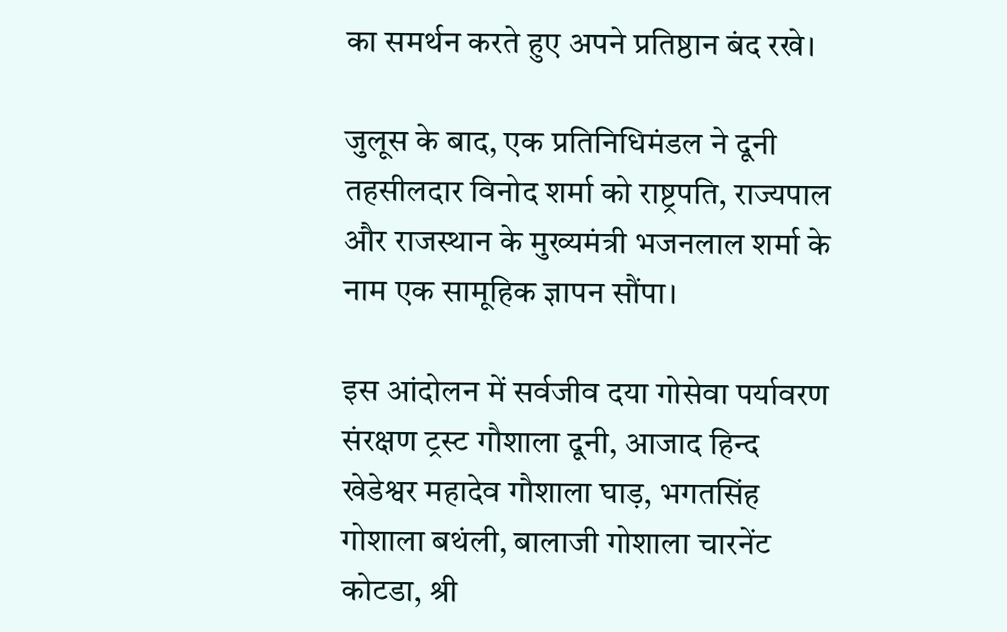का समर्थन करते हुए अपने प्रतिष्ठान बंद रखे।

जुलूस के बाद, एक प्रतिनिधिमंडल ने दूनी तहसीलदार विनोद शर्मा को राष्ट्रपति, राज्यपाल और राजस्थान के मुख्यमंत्री भजनलाल शर्मा के नाम एक सामूहिक ज्ञापन सौंपा।

इस आंदोलन में सर्वजीव दया गोसेवा पर्यावरण संरक्षण ट्रस्ट गौशाला दूनी, आजाद हिन्द खेडेश्वर महादेव गौशाला घाड़, भगतसिंह गोशाला बथंली, बालाजी गोशाला चारनेंट कोटडा, श्री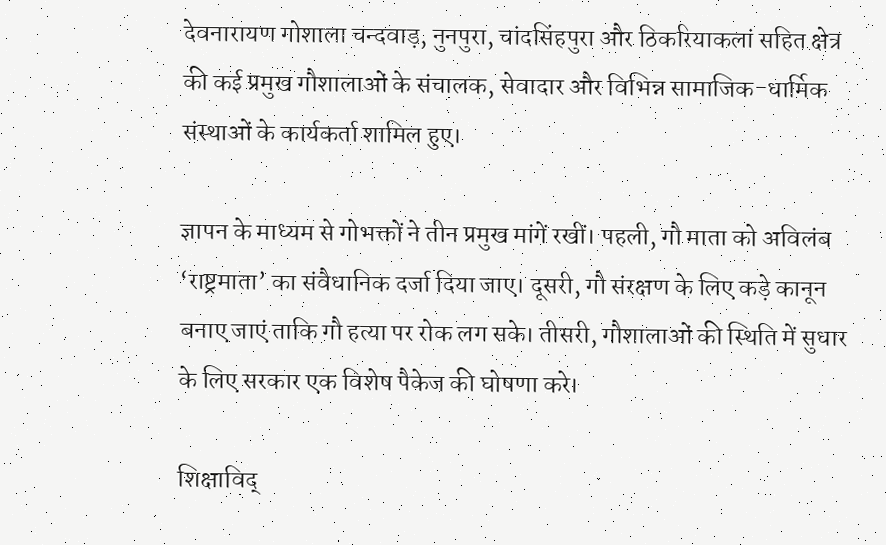देवनारायण गोशाला चन्दवाड़, नुनपुरा, चांदसिंहपुरा और ठिकरियाकलां सहित क्षेत्र की कई प्रमुख गौशालाओं के संचालक, सेवादार और विभिन्न सामाजिक-धार्मिक संस्थाओं के कार्यकर्ता शामिल हुए।

ज्ञापन के माध्यम से गोभक्तों ने तीन प्रमुख मांगें रखीं। पहली, गौ माता को अविलंब ‘राष्ट्रमाता’ का संवैधानिक दर्जा दिया जाए। दूसरी, गौ संरक्षण के लिए कड़े कानून बनाए जाएं ताकि गौ हत्या पर रोक लग सके। तीसरी, गौशालाओं की स्थिति में सुधार के लिए सरकार एक विशेष पैकेज की घोषणा करे।

शिक्षाविद्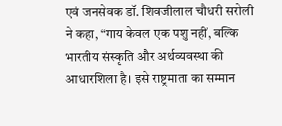एवं जनसेवक डॉ. शिवजीलाल चौधरी सरोली ने कहा, “गाय केवल एक पशु नहीं, बल्कि भारतीय संस्कृति और अर्थव्यवस्था की आधारशिला है। इसे राष्ट्रमाता का सम्मान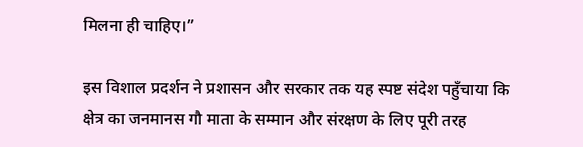मिलना ही चाहिए।”

इस विशाल प्रदर्शन ने प्रशासन और सरकार तक यह स्पष्ट संदेश पहुँचाया कि क्षेत्र का जनमानस गौ माता के सम्मान और संरक्षण के लिए पूरी तरह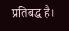प्रतिबद्ध है।